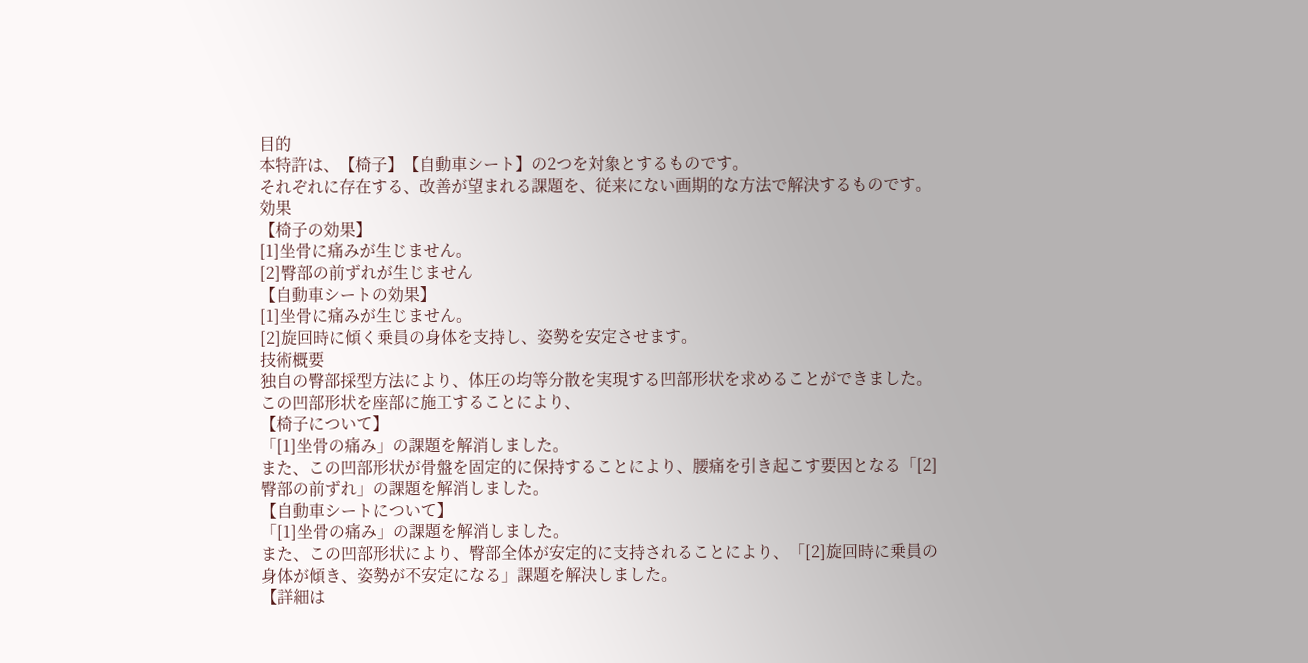目的
本特許は、【椅子】【自動車シート】の2つを対象とするものです。
それぞれに存在する、改善が望まれる課題を、従来にない画期的な方法で解決するものです。
効果
【椅子の効果】
[1]坐骨に痛みが生じません。
[2]臀部の前ずれが生じません
【自動車シートの効果】
[1]坐骨に痛みが生じません。
[2]旋回時に傾く乗員の身体を支持し、姿勢を安定させます。
技術概要
独自の臀部採型方法により、体圧の均等分散を実現する凹部形状を求めることができました。
この凹部形状を座部に施工することにより、
【椅子について】
「[1]坐骨の痛み」の課題を解消しました。
また、この凹部形状が骨盤を固定的に保持することにより、腰痛を引き起こす要因となる「[2]臀部の前ずれ」の課題を解消しました。
【自動車シートについて】
「[1]坐骨の痛み」の課題を解消しました。
また、この凹部形状により、臀部全体が安定的に支持されることにより、「[2]旋回時に乗員の身体が傾き、姿勢が不安定になる」課題を解決しました。
【詳細は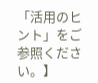「活用のヒント」をご参照ください。】